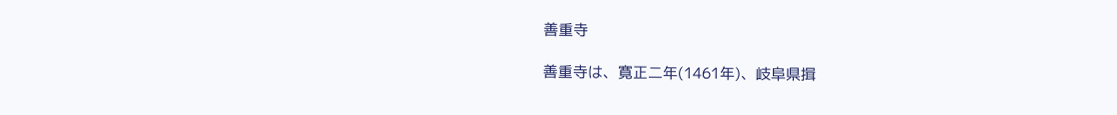善重寺

善重寺は、寛正二年(1461年)、岐阜県揖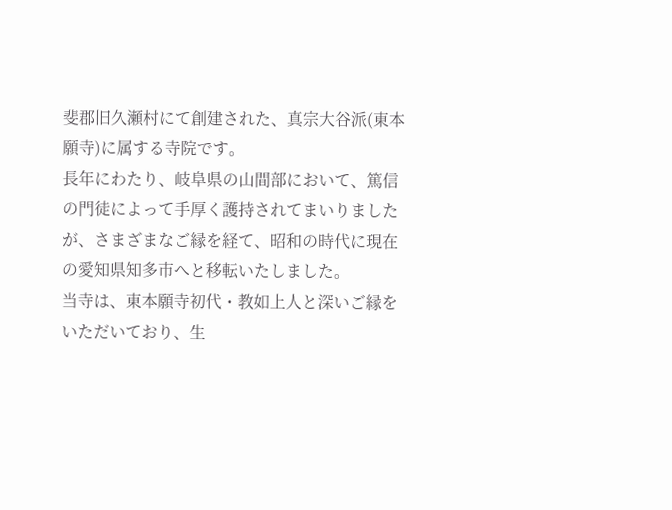斐郡旧久瀬村にて創建された、真宗大谷派(東本願寺)に属する寺院です。
長年にわたり、岐阜県の山間部において、篤信の門徒によって手厚く護持されてまいりましたが、さまざまなご縁を経て、昭和の時代に現在の愛知県知多市へと移転いたしました。
当寺は、東本願寺初代・教如上人と深いご縁をいただいており、生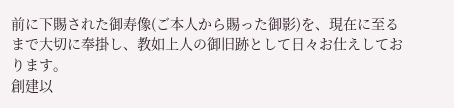前に下賜された御寿像(ご本人から賜った御影)を、現在に至るまで大切に奉掛し、教如上人の御旧跡として日々お仕えしております。
創建以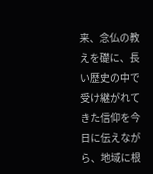来、念仏の教えを礎に、長い歴史の中で受け継がれてきた信仰を今日に伝えながら、地域に根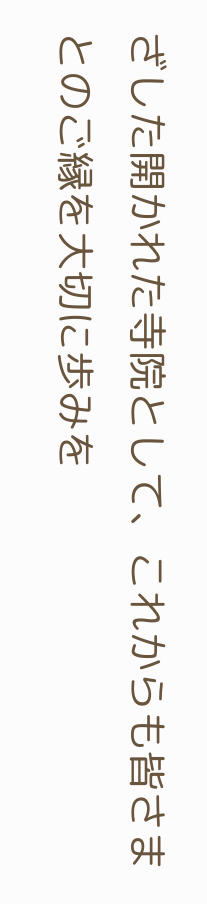ざした開かれた寺院として、これからも皆さまとのご縁を大切に歩みを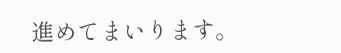進めてまいります。